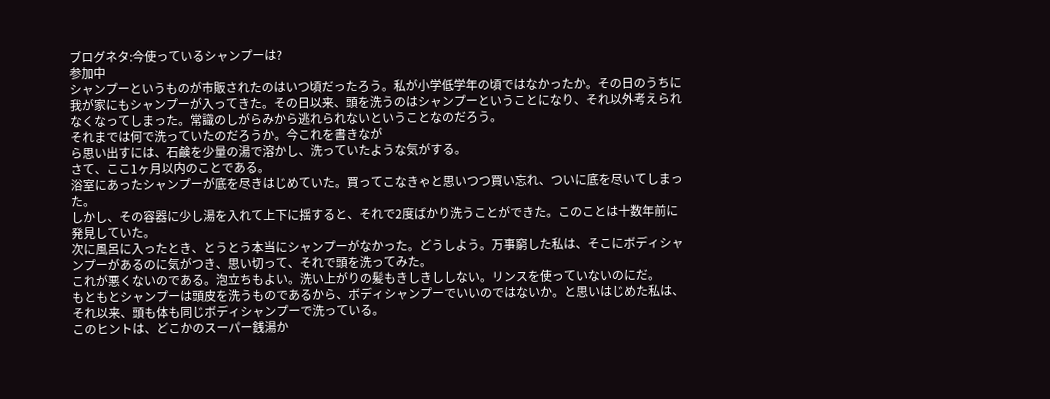ブログネタ:今使っているシャンプーは?
参加中
シャンプーというものが市販されたのはいつ頃だったろう。私が小学低学年の頃ではなかったか。その日のうちに我が家にもシャンプーが入ってきた。その日以来、頭を洗うのはシャンプーということになり、それ以外考えられなくなってしまった。常識のしがらみから逃れられないということなのだろう。
それまでは何で洗っていたのだろうか。今これを書きなが
ら思い出すには、石鹸を少量の湯で溶かし、洗っていたような気がする。
さて、ここ1ヶ月以内のことである。
浴室にあったシャンプーが底を尽きはじめていた。買ってこなきゃと思いつつ買い忘れ、ついに底を尽いてしまった。
しかし、その容器に少し湯を入れて上下に揺すると、それで2度ばかり洗うことができた。このことは十数年前に発見していた。
次に風呂に入ったとき、とうとう本当にシャンプーがなかった。どうしよう。万事窮した私は、そこにボディシャンプーがあるのに気がつき、思い切って、それで頭を洗ってみた。
これが悪くないのである。泡立ちもよい。洗い上がりの髪もきしきししない。リンスを使っていないのにだ。
もともとシャンプーは頭皮を洗うものであるから、ボディシャンプーでいいのではないか。と思いはじめた私は、それ以来、頭も体も同じボディシャンプーで洗っている。
このヒントは、どこかのスーパー銭湯か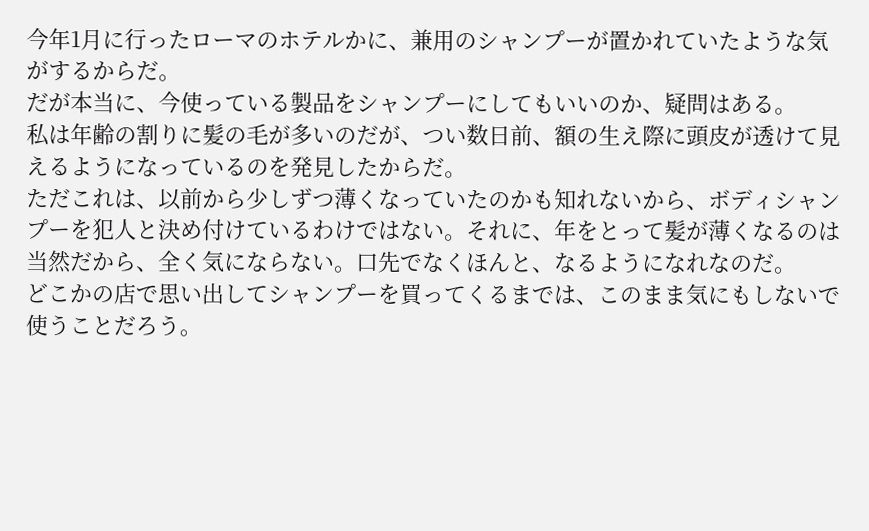今年1月に行ったローマのホテルかに、兼用のシャンプーが置かれていたような気がするからだ。
だが本当に、今使っている製品をシャンプーにしてもいいのか、疑問はある。
私は年齢の割りに髪の毛が多いのだが、つい数日前、額の生え際に頭皮が透けて見えるようになっているのを発見したからだ。
ただこれは、以前から少しずつ薄くなっていたのかも知れないから、ボディシャンプーを犯人と決め付けているわけではない。それに、年をとって髪が薄くなるのは当然だから、全く気にならない。口先でなくほんと、なるようになれなのだ。
どこかの店で思い出してシャンプーを買ってくるまでは、このまま気にもしないで使うことだろう。